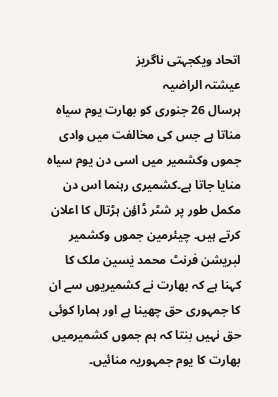اتحاد ویکجہتی ناگریز
عیشتہ الراضیہ
ہرسال 26 جنوری کو بھارت یوم سیاہ مناتا ہے جس کی مخالفت میں وادی جموں وکشمیر میں اسی دن یوم سیاہ منایا جاتا ہے۔کشمیری رہنما اس دن مکمل طور پر شٹر ڈاؤن ہڑتال کا اعلان کرتے ہیں۔ چیئرمین جموں وکشمیر لبریشن فرنٹ محمد یٰسین ملک کا کہنا ہے کہ بھارت نے کشمیریوں سے ان کا جمہوری حق چھینا ہے اور ہمارا کوئی حق نہیں بنتا کہ ہم جموں کشمیرمیں بھارت کا یوم جمہوریہ منائیں۔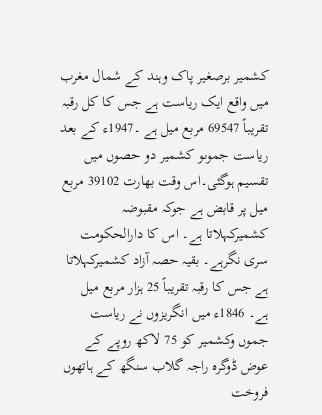کشمیر برصغیر پاک وہند کے شمال مغرب میں واقع ایک ریاست ہے جس کا کل رقبہ تقریباً 69547 مربع میل ہے ۔1947ء کے بعد ریاست جموںو کشمیر دو حصوں میں تقسیم ہوگئی۔اس وقت بھارت 39102 مربع میل پر قابض ہے جوکہ مقبوضہ کشمیرکہلاتا ہے۔ اس کا دارالحکومت سری نگرہے۔ بقیہ حصہ آزاد کشمیرکہلاتا ہے جس کا رقبہ تقریباً 25 ہزار مربع میل ہے۔ 1846ء میں انگریزوں نے ریاست جموں وکشمیر کو 75 لاکھ روپے کے عوض ڈوگرہ راجہ گلاب سنگھ کے ہاتھوں فروخت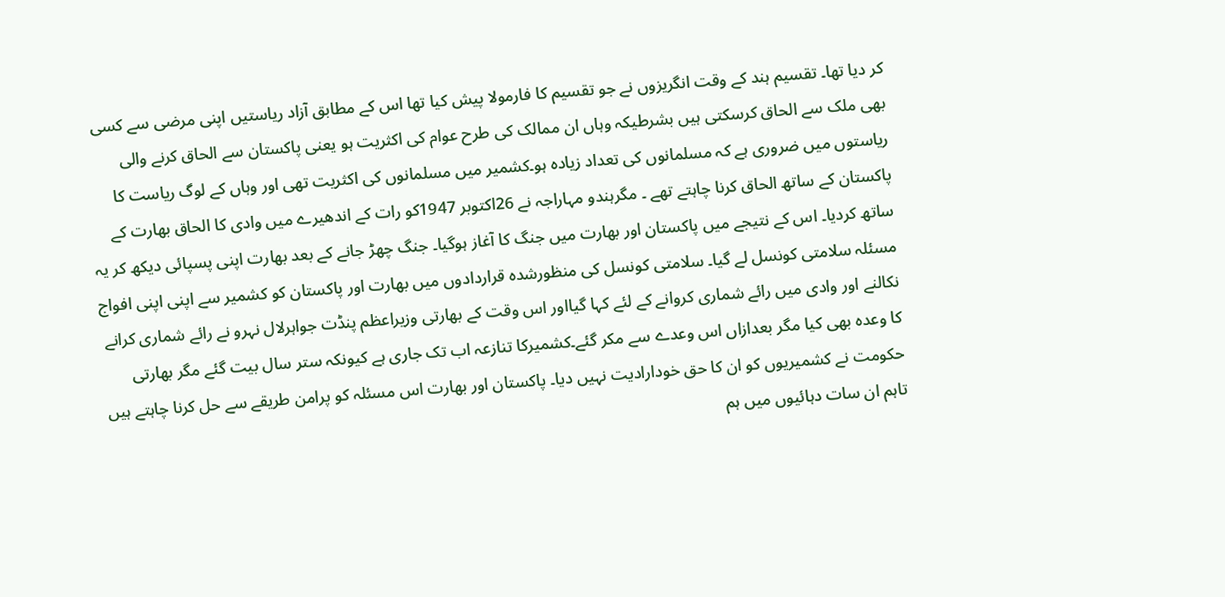کر دیا تھا۔ تقسیم ہند کے وقت انگریزوں نے جو تقسیم کا فارمولا پیش کیا تھا اس کے مطابق آزاد ریاستیں اپنی مرضی سے کسی بھی ملک سے الحاق کرسکتی ہیں بشرطیکہ وہاں ان ممالک کی طرح عوام کی اکثریت ہو یعنی پاکستان سے الحاق کرنے والی ریاستوں میں ضروری ہے کہ مسلمانوں کی تعداد زیادہ ہو۔کشمیر میں مسلمانوں کی اکثریت تھی اور وہاں کے لوگ ریاست کا پاکستان کے ساتھ الحاق کرنا چاہتے تھے ۔ مگرہندو مہاراجہ نے 26اکتوبر 1947کو رات کے اندھیرے میں وادی کا الحاق بھارت کے ساتھ کردیا۔ اس کے نتیجے میں پاکستان اور بھارت میں جنگ کا آغاز ہوگیا۔ جنگ چھڑ جانے کے بعد بھارت اپنی پسپائی دیکھ کر یہ مسئلہ سلامتی کونسل لے گیا۔ سلامتی کونسل کی منظورشدہ قراردادوں میں بھارت اور پاکستان کو کشمیر سے اپنی اپنی افواج نکالنے اور وادی میں رائے شماری کروانے کے لئے کہا گیااور اس وقت کے بھارتی وزیراعظم پنڈت جواہرلال نہرو نے رائے شماری کرانے کا وعدہ بھی کیا مگر بعدازاں اس وعدے سے مکر گئے۔کشمیرکا تنازعہ اب تک جاری ہے کیونکہ ستر سال بیت گئے مگر بھارتی حکومت نے کشمیریوں کو ان کا حق خودارادیت نہیں دیا۔ پاکستان اور بھارت اس مسئلہ کو پرامن طریقے سے حل کرنا چاہتے ہیں تاہم ان سات دہائیوں میں ہم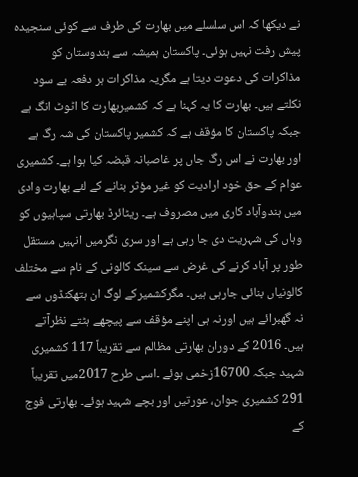نے دیکھا کہ اس سلسلے میں بھارت کی طرف سے کوئی سنجیدہ پیش رفت نہیں ہوئی۔ پاکستان ہمیشہ سے ہندوستان کو مذاکرات کی دعوت دیتا ہے مگریہ مذاکرات ہر دفعہ بے سود نکلتے ہیں۔ بھارت کا یہ کہنا ہے کہ کشمیربھارت کا اٹوٹ انگ ہے جبکہ پاکستان کا مؤقف ہے کہ کشمیر پاکستان کی شہ رگ ہے اور بھارت نے اس رگ جاں پر غاصبانہ قبضہ کیا ہوا ہے۔ کشمیری عوام کے حق خود ارادیت کو غیر مؤثر بنانے کے لئے بھارت وادی میں ہندوآباد کاری میں مصروف ہے۔ ریٹائرڈ بھارتی سپاہیوں کو وہاں کی شہریت دی جا رہی ہے اور سری نگرمیں انہیں مستقل طور پر آباد کرنے کی غرض سے سینک کالونی کے نام سے مختلف کالونیاں بنائی جارہی ہیں۔ مگرکشمیرکے لوگ ان ہتھکنڈوں سے نہ گھبرائے ہیں اورنہ ہی اپنے مؤقف سے پیچھے ہٹتے نظرآتے ہیں۔ 2016 کے دوران بھارتی مظالم سے تقریباً 117 کشمیری شہید جبکہ 16700زخمی ہوئے ۔اسی طرح 2017میں تقریباً 291 کشمیری جوان، عورتیں اور بچے شہید ہوئے۔ بھارتی فوج کے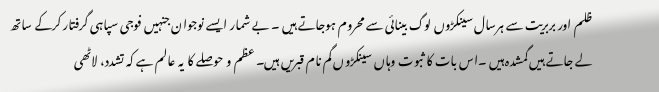ظلم اور بربریت سے ہرسال سینکڑوں لوگ بینائی سے محروم ہوجاتے ہیں ۔ بے شمار ایسے نوجوان جنہیں فوجی سپاہی گرفتار کرکے ساتھ لے جاتے ہیں گمشدہ ہیں ۔اس بات کا ثبوت وہاں سینکڑوں گم نام قبریں ہیں۔ عظم و حوصلے کا یہ عالم ہے کہ تشدد، لاٹھی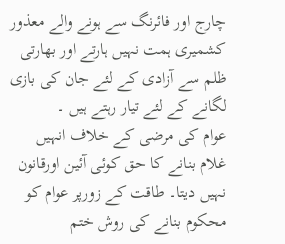چارج اور فائرنگ سے ہونے والے معذور کشمیری ہمت نہیں ہارتے اور بھارتی ظلم سے آزادی کے لئے جان کی بازی لگانے کے لئے تیار رہتے ہیں ۔
عوام کی مرضی کے خلاف انہیں غلام بنانے کا حق کوئی آئین اورقانون نہیں دیتا۔ طاقت کے زورپر عوام کو محکوم بنانے کی روش ختم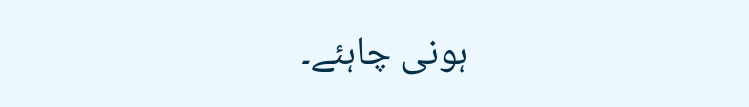ہونی چاہئے۔